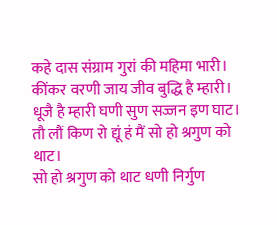कहे दास संग्राम गुरां की महिमा भारी।
कींकर वरणी जाय जीव बुद्धि है म्हारी।
धूजै है म्हारी घणी सुण सज्जन इण घाट।
तौ लौं किण रो द्यूं हं मैं सो हो श्रगुण को थाट।
सो हो श्रगुण को थाट धणी निर्गुण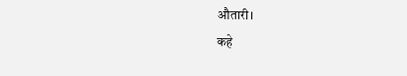औतारी।
कहे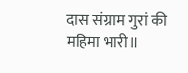दास संग्राम गुरां की महिमा भारी॥